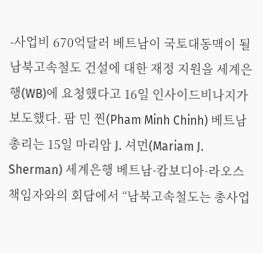-사업비 670억달러 베트남이 국토대동맥이 될 남북고속철도 건설에 대한 재정 지원을 세계은행(WB)에 요청했다고 16일 인사이드비나지가 보도했다. 팜 민 찐(Pham Minh Chinh) 베트남 총리는 15일 마리암 J. 셔먼(Mariam J. Sherman) 세계은행 베트남·캄보디아·라오스 책임자와의 회담에서 “남북고속철도는 총사업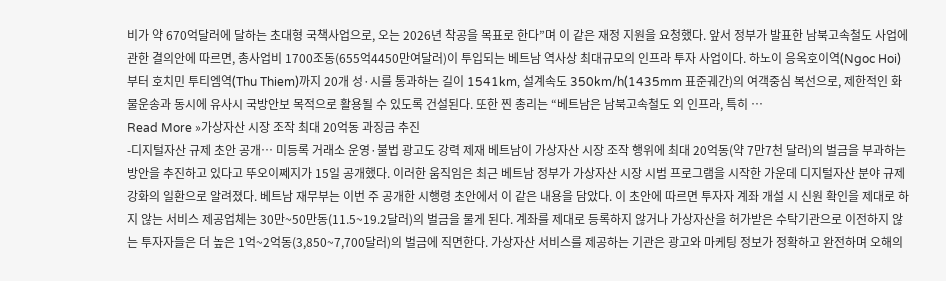비가 약 670억달러에 달하는 초대형 국책사업으로, 오는 2026년 착공을 목표로 한다”며 이 같은 재정 지원을 요청했다. 앞서 정부가 발표한 남북고속철도 사업에 관한 결의안에 따르면, 총사업비 1700조동(655억4450만여달러)이 투입되는 베트남 역사상 최대규모의 인프라 투자 사업이다. 하노이 응옥호이역(Ngoc Hoi)부터 호치민 투티엠역(Thu Thiem)까지 20개 성·시를 통과하는 길이 1541km, 설계속도 350km/h(1435mm 표준궤간)의 여객중심 복선으로, 제한적인 화물운송과 동시에 유사시 국방안보 목적으로 활용될 수 있도록 건설된다. 또한 찐 총리는 “베트남은 남북고속철도 외 인프라, 특히 …
Read More »가상자산 시장 조작 최대 20억동 과징금 추진
-디지털자산 규제 초안 공개… 미등록 거래소 운영·불법 광고도 강력 제재 베트남이 가상자산 시장 조작 행위에 최대 20억동(약 7만7천 달러)의 벌금을 부과하는 방안을 추진하고 있다고 뚜오이쩨지가 15일 공개했다. 이러한 움직임은 최근 베트남 정부가 가상자산 시장 시범 프로그램을 시작한 가운데 디지털자산 분야 규제 강화의 일환으로 알려졌다. 베트남 재무부는 이번 주 공개한 시행령 초안에서 이 같은 내용을 담았다. 이 초안에 따르면 투자자 계좌 개설 시 신원 확인을 제대로 하지 않는 서비스 제공업체는 30만~50만동(11.5~19.2달러)의 벌금을 물게 된다. 계좌를 제대로 등록하지 않거나 가상자산을 허가받은 수탁기관으로 이전하지 않는 투자자들은 더 높은 1억~2억동(3,850~7,700달러)의 벌금에 직면한다. 가상자산 서비스를 제공하는 기관은 광고와 마케팅 정보가 정확하고 완전하며 오해의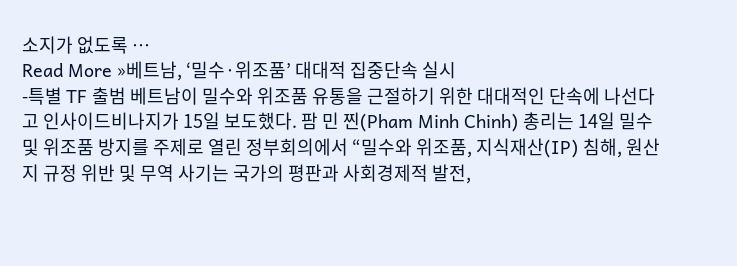소지가 없도록 …
Read More »베트남, ‘밀수·위조품’ 대대적 집중단속 실시
-특별 TF 출범 베트남이 밀수와 위조품 유통을 근절하기 위한 대대적인 단속에 나선다고 인사이드비나지가 15일 보도했다. 팜 민 찐(Pham Minh Chinh) 총리는 14일 밀수 및 위조품 방지를 주제로 열린 정부회의에서 “밀수와 위조품, 지식재산(IP) 침해, 원산지 규정 위반 및 무역 사기는 국가의 평판과 사회경제적 발전,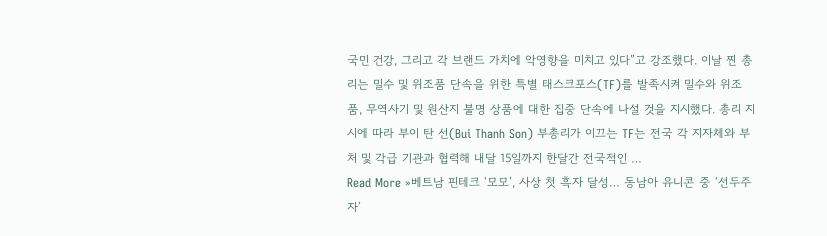국민 건강, 그리고 각 브랜드 가치에 악영향을 미치고 있다”고 강조했다. 이날 찐 총리는 밀수 및 위조품 단속을 위한 특별 태스크포스(TF)를 발족시켜 밀수와 위조품, 무역사기 및 원산지 불명 상품에 대한 집중 단속에 나설 것을 지시했다. 총리 지시에 따라 부이 탄 선(Bui Thanh Son) 부총리가 이끄는 TF는 전국 각 지자체와 부처 및 각급 기관과 협력해 내달 15일까지 한달간 전국적인 …
Read More »베트남 핀테크 ‘모모’, 사상 첫 흑자 달성… 동남아 유니콘 중 ‘선두주자’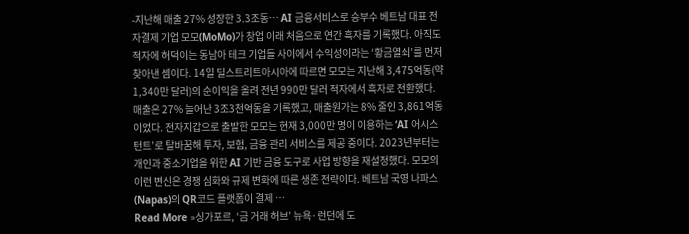-지난해 매출 27% 성장한 3.3조동… AI 금융서비스로 승부수 베트남 대표 전자결제 기업 모모(MoMo)가 창업 이래 처음으로 연간 흑자를 기록했다. 아직도 적자에 허덕이는 동남아 테크 기업들 사이에서 수익성이라는 ‘황금열쇠’를 먼저 찾아낸 셈이다. 14일 딜스트리트아시아에 따르면 모모는 지난해 3,475억동(약 1,340만 달러)의 순이익을 올려 전년 990만 달러 적자에서 흑자로 전환했다. 매출은 27% 늘어난 3조3천억동을 기록했고, 매출원가는 8% 줄인 3,861억동이었다. 전자지갑으로 출발한 모모는 현재 3,000만 명이 이용하는 ‘AI 어시스턴트’로 탈바꿈해 투자, 보험, 금융 관리 서비스를 제공 중이다. 2023년부터는 개인과 중소기업을 위한 AI 기반 금융 도구로 사업 방향을 재설정했다. 모모의 이런 변신은 경쟁 심화와 규제 변화에 따른 생존 전략이다. 베트남 국영 나파스(Napas)의 QR코드 플랫폼이 결제 …
Read More »싱가포르, ‘금 거래 허브’ 뉴욕·런던에 도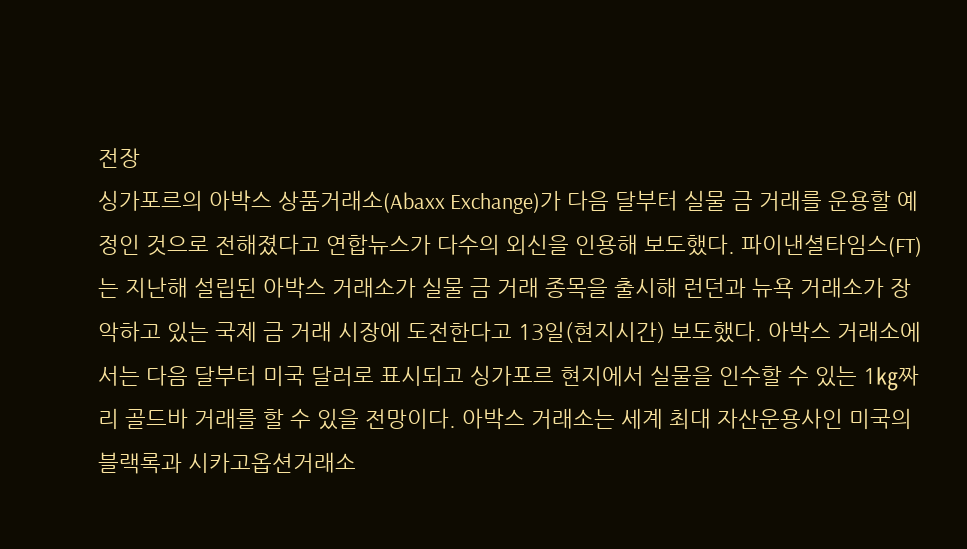전장
싱가포르의 아박스 상품거래소(Abaxx Exchange)가 다음 달부터 실물 금 거래를 운용할 예정인 것으로 전해졌다고 연합뉴스가 다수의 외신을 인용해 보도했다. 파이낸셜타임스(FT)는 지난해 설립된 아박스 거래소가 실물 금 거래 종목을 출시해 런던과 뉴욕 거래소가 장악하고 있는 국제 금 거래 시장에 도전한다고 13일(현지시간) 보도했다. 아박스 거래소에서는 다음 달부터 미국 달러로 표시되고 싱가포르 현지에서 실물을 인수할 수 있는 1㎏짜리 골드바 거래를 할 수 있을 전망이다. 아박스 거래소는 세계 최대 자산운용사인 미국의 블랙록과 시카고옵션거래소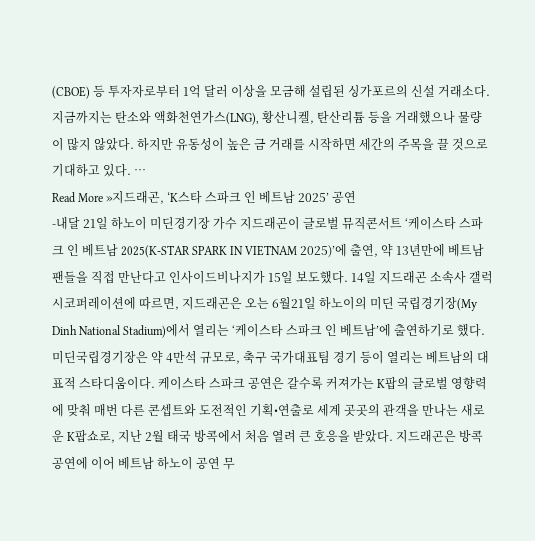(CBOE) 등 투자자로부터 1억 달러 이상을 모금해 설립된 싱가포르의 신설 거래소다. 지금까지는 탄소와 액화천연가스(LNG), 황산니켈, 탄산리튬 등을 거래했으나 물량이 많지 않았다. 하지만 유동성이 높은 금 거래를 시작하면 세간의 주목을 끌 것으로 기대하고 있다. …
Read More »지드래곤, ‘K스타 스파크 인 베트남 2025’ 공연
-내달 21일 하노이 미딘경기장 가수 지드래곤이 글로벌 뮤직콘서트 ‘케이스타 스파크 인 베트남 2025(K-STAR SPARK IN VIETNAM 2025)’에 출연, 약 13년만에 베트남 팬들을 직접 만난다고 인사이드비나지가 15일 보도했다. 14일 지드래곤 소속사 갤럭시코퍼레이션에 따르면, 지드래곤은 오는 6월21일 하노이의 미딘 국립경기장(My Dinh National Stadium)에서 열리는 ‘케이스타 스파크 인 베트남’에 출연하기로 했다. 미딘국립경기장은 약 4만석 규모로, 축구 국가대표팀 경기 등이 열리는 베트남의 대표적 스타디움이다. 케이스타 스파크 공연은 갈수록 커져가는 K팝의 글로벌 영향력에 맞춰 매번 다른 콘셉트와 도전적인 기획•연출로 세계 곳곳의 관객을 만나는 새로운 K팝쇼로, 지난 2월 태국 방콕에서 처음 열려 큰 호응을 받았다. 지드래곤은 방콕 공연에 이어 베트남 하노이 공연 무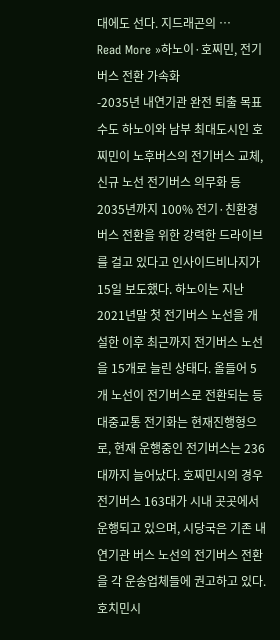대에도 선다. 지드래곤의 …
Read More »하노이·호찌민, 전기버스 전환 가속화
-2035년 내연기관 완전 퇴출 목표 수도 하노이와 남부 최대도시인 호찌민이 노후버스의 전기버스 교체, 신규 노선 전기버스 의무화 등 2035년까지 100% 전기·친환경버스 전환을 위한 강력한 드라이브를 걸고 있다고 인사이드비나지가 15일 보도했다. 하노이는 지난 2021년말 첫 전기버스 노선을 개설한 이후 최근까지 전기버스 노선을 15개로 늘린 상태다. 올들어 5개 노선이 전기버스로 전환되는 등 대중교통 전기화는 현재진행형으로, 현재 운행중인 전기버스는 236대까지 늘어났다. 호찌민시의 경우 전기버스 163대가 시내 곳곳에서 운행되고 있으며, 시당국은 기존 내연기관 버스 노선의 전기버스 전환을 각 운송업체들에 권고하고 있다. 호치민시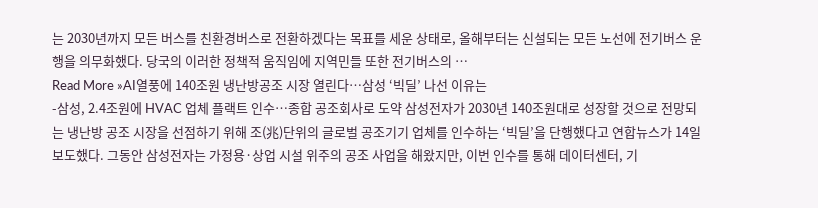는 2030년까지 모든 버스를 친환경버스로 전환하겠다는 목표를 세운 상태로, 올해부터는 신설되는 모든 노선에 전기버스 운행을 의무화했다. 당국의 이러한 정책적 움직임에 지역민들 또한 전기버스의 …
Read More »AI열풍에 140조원 냉난방공조 시장 열린다…삼성 ‘빅딜’ 나선 이유는
-삼성, 2.4조원에 HVAC 업체 플랙트 인수…종합 공조회사로 도약 삼성전자가 2030년 140조원대로 성장할 것으로 전망되는 냉난방 공조 시장을 선점하기 위해 조(兆)단위의 글로벌 공조기기 업체를 인수하는 ‘빅딜’을 단행했다고 연합뉴스가 14일 보도했다. 그동안 삼성전자는 가정용·상업 시설 위주의 공조 사업을 해왔지만, 이번 인수를 통해 데이터센터, 기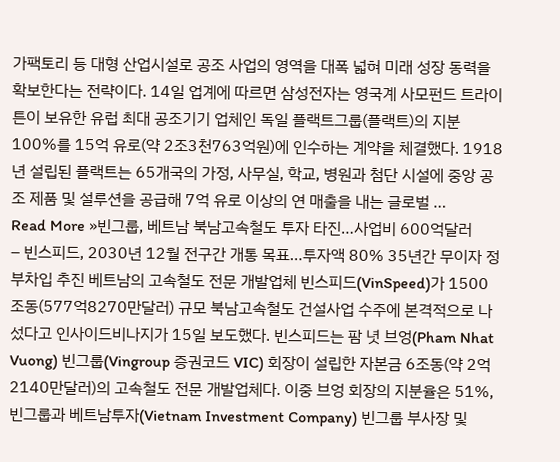가팩토리 등 대형 산업시설로 공조 사업의 영역을 대폭 넓혀 미래 성장 동력을 확보한다는 전략이다. 14일 업계에 따르면 삼성전자는 영국계 사모펀드 트라이튼이 보유한 유럽 최대 공조기기 업체인 독일 플랙트그룹(플랙트)의 지분 100%를 15억 유로(약 2조3천763억원)에 인수하는 계약을 체결했다. 1918년 설립된 플랙트는 65개국의 가정, 사무실, 학교, 병원과 첨단 시설에 중앙 공조 제품 및 설루션을 공급해 7억 유로 이상의 연 매출을 내는 글로벌 …
Read More »빈그룹, 베트남 북남고속철도 투자 타진…사업비 600억달러
– 빈스피드, 2030년 12월 전구간 개통 목표…투자액 80% 35년간 무이자 정부차입 추진 베트남의 고속철도 전문 개발업체 빈스피드(VinSpeed)가 1500조동(577억8270만달러) 규모 북남고속철도 건설사업 수주에 본격적으로 나섰다고 인사이드비나지가 15일 보도했다. 빈스피드는 팜 녓 브엉(Pham Nhat Vuong) 빈그룹(Vingroup 증권코드 VIC) 회장이 설립한 자본금 6조동(약 2억2140만달러)의 고속철도 전문 개발업체다. 이중 브엉 회장의 지분율은 51%, 빈그룹과 베트남투자(Vietnam Investment Company) 빈그룹 부사장 및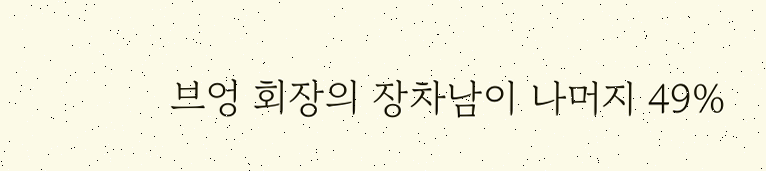브엉 회장의 장차남이 나머지 49%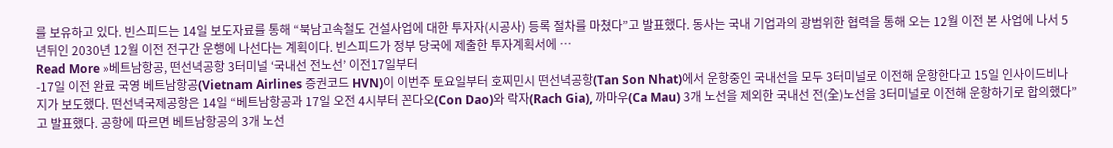를 보유하고 있다. 빈스피드는 14일 보도자료를 통해 “북남고속철도 건설사업에 대한 투자자(시공사) 등록 절차를 마쳤다”고 발표했다. 동사는 국내 기업과의 광범위한 협력을 통해 오는 12월 이전 본 사업에 나서 5년뒤인 2030년 12월 이전 전구간 운행에 나선다는 계획이다. 빈스피드가 정부 당국에 제출한 투자계획서에 …
Read More »베트남항공, 떤선녁공항 3터미널 ‘국내선 전노선’ 이전17일부터
-17일 이전 완료 국영 베트남항공(Vietnam Airlines 증권코드 HVN)이 이번주 토요일부터 호찌민시 떤선녁공항(Tan Son Nhat)에서 운항중인 국내선을 모두 3터미널로 이전해 운항한다고 15일 인사이드비나지가 보도했다. 떤선녁국제공항은 14일 “베트남항공과 17일 오전 4시부터 꼰다오(Con Dao)와 락자(Rach Gia), 까마우(Ca Mau) 3개 노선을 제외한 국내선 전(全)노선을 3터미널로 이전해 운항하기로 합의했다”고 발표했다. 공항에 따르면 베트남항공의 3개 노선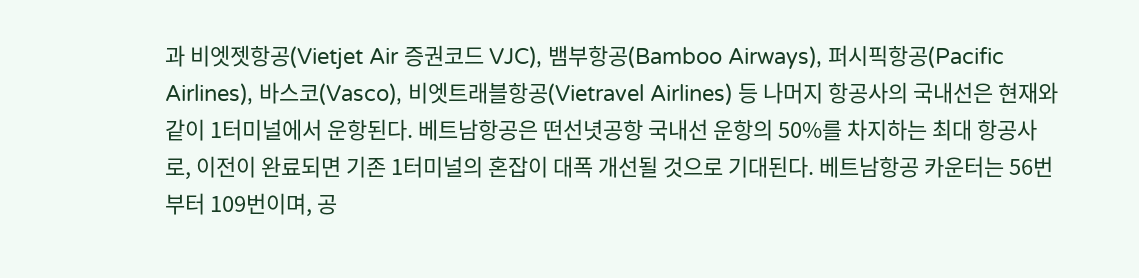과 비엣젯항공(Vietjet Air 증권코드 VJC), 뱀부항공(Bamboo Airways), 퍼시픽항공(Pacific Airlines), 바스코(Vasco), 비엣트래블항공(Vietravel Airlines) 등 나머지 항공사의 국내선은 현재와 같이 1터미널에서 운항된다. 베트남항공은 떤선녓공항 국내선 운항의 50%를 차지하는 최대 항공사로, 이전이 완료되면 기존 1터미널의 혼잡이 대폭 개선될 것으로 기대된다. 베트남항공 카운터는 56번부터 109번이며, 공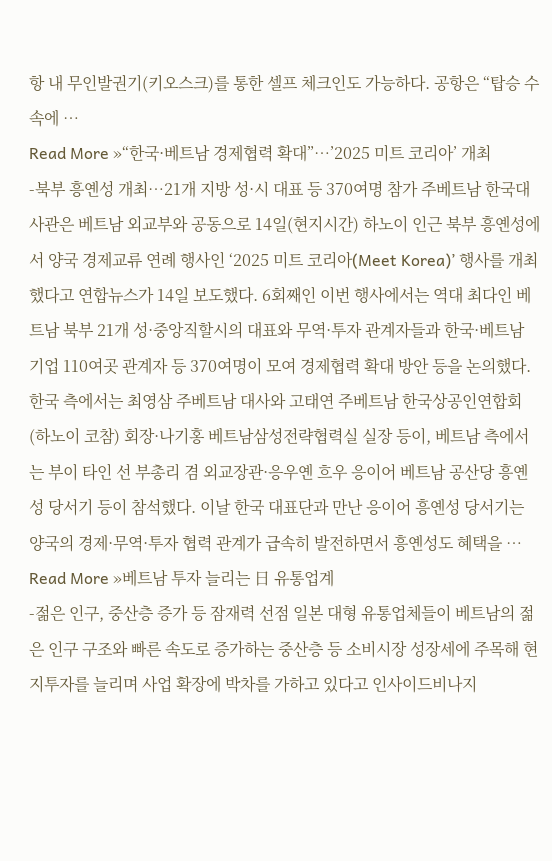항 내 무인발권기(키오스크)를 통한 셀프 체크인도 가능하다. 공항은 “탑승 수속에 …
Read More »“한국·베트남 경제협력 확대”…’2025 미트 코리아’ 개최
-북부 흥옌성 개최…21개 지방 성·시 대표 등 370여명 참가 주베트남 한국대사관은 베트남 외교부와 공동으로 14일(현지시간) 하노이 인근 북부 흥옌성에서 양국 경제교류 연례 행사인 ‘2025 미트 코리아(Meet Korea)’ 행사를 개최했다고 연합뉴스가 14일 보도했다. 6회째인 이번 행사에서는 역대 최다인 베트남 북부 21개 성·중앙직할시의 대표와 무역·투자 관계자들과 한국·베트남 기업 110여곳 관계자 등 370여명이 모여 경제협력 확대 방안 등을 논의했다. 한국 측에서는 최영삼 주베트남 대사와 고태연 주베트남 한국상공인연합회(하노이 코참) 회장·나기홍 베트남삼성전략협력실 실장 등이, 베트남 측에서는 부이 타인 선 부총리 겸 외교장관·응우옌 흐우 응이어 베트남 공산당 흥옌성 당서기 등이 참석했다. 이날 한국 대표단과 만난 응이어 흥옌성 당서기는 양국의 경제·무역·투자 협력 관계가 급속히 발전하면서 흥옌성도 혜택을 …
Read More »베트남 투자 늘리는 日 유통업계
-젊은 인구, 중산층 증가 등 잠재력 선점 일본 대형 유통업체들이 베트남의 젊은 인구 구조와 빠른 속도로 증가하는 중산층 등 소비시장 성장세에 주목해 현지투자를 늘리며 사업 확장에 박차를 가하고 있다고 인사이드비나지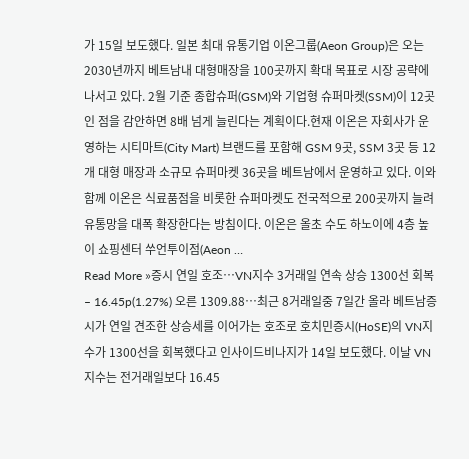가 15일 보도했다. 일본 최대 유통기업 이온그룹(Aeon Group)은 오는 2030년까지 베트남내 대형매장을 100곳까지 확대 목표로 시장 공략에 나서고 있다. 2월 기준 종합슈퍼(GSM)와 기업형 슈퍼마켓(SSM)이 12곳인 점을 감안하면 8배 넘게 늘린다는 계획이다.현재 이온은 자회사가 운영하는 시티마트(City Mart) 브랜드를 포함해 GSM 9곳, SSM 3곳 등 12개 대형 매장과 소규모 슈퍼마켓 36곳을 베트남에서 운영하고 있다. 이와함께 이온은 식료품점을 비롯한 슈퍼마켓도 전국적으로 200곳까지 늘려 유통망을 대폭 확장한다는 방침이다. 이온은 올초 수도 하노이에 4층 높이 쇼핑센터 쑤언투이점(Aeon …
Read More »증시 연일 호조…VN지수 3거래일 연속 상승 1300선 회복
– 16.45p(1.27%) 오른 1309.88…최근 8거래일중 7일간 올라 베트남증시가 연일 견조한 상승세를 이어가는 호조로 호치민증시(HoSE)의 VN지수가 1300선을 회복했다고 인사이드비나지가 14일 보도했다. 이날 VN지수는 전거래일보다 16.45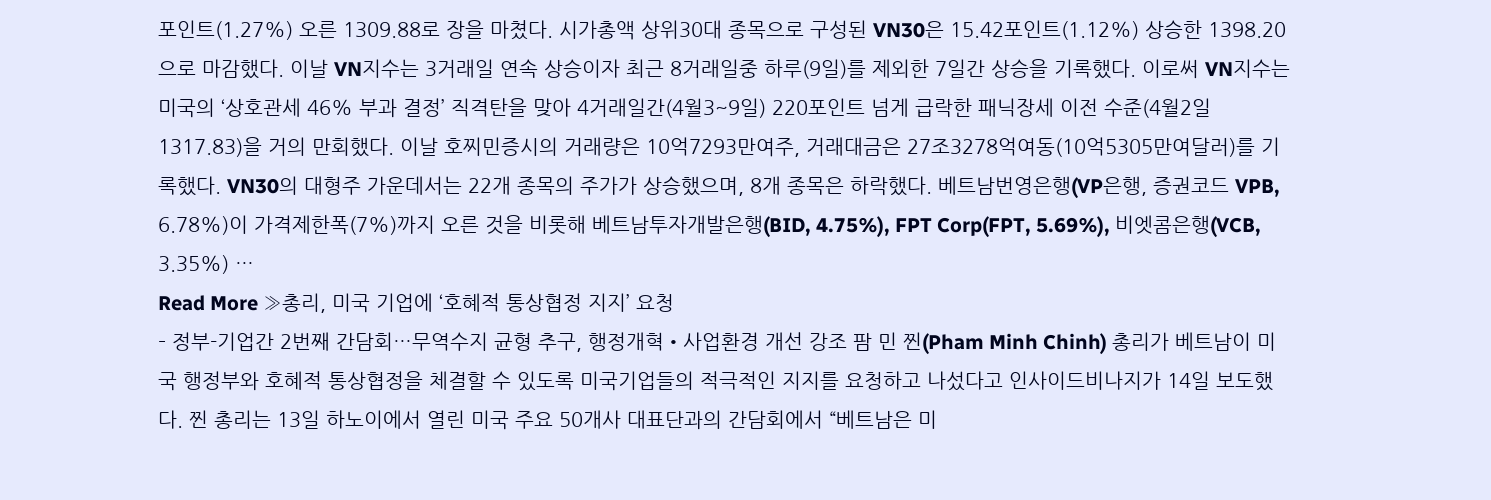포인트(1.27%) 오른 1309.88로 장을 마쳤다. 시가총액 상위30대 종목으로 구성된 VN30은 15.42포인트(1.12%) 상승한 1398.20으로 마감했다. 이날 VN지수는 3거래일 연속 상승이자 최근 8거래일중 하루(9일)를 제외한 7일간 상승을 기록했다. 이로써 VN지수는 미국의 ‘상호관세 46% 부과 결정’ 직격탄을 맞아 4거래일간(4월3~9일) 220포인트 넘게 급락한 패닉장세 이전 수준(4월2일 1317.83)을 거의 만회했다. 이날 호찌민증시의 거래량은 10억7293만여주, 거래대금은 27조3278억여동(10억5305만여달러)를 기록했다. VN30의 대형주 가운데서는 22개 종목의 주가가 상승했으며, 8개 종목은 하락했다. 베트남번영은행(VP은행, 증권코드 VPB, 6.78%)이 가격제한폭(7%)까지 오른 것을 비롯해 베트남투자개발은행(BID, 4.75%), FPT Corp(FPT, 5.69%), 비엣콤은행(VCB, 3.35%) …
Read More »총리, 미국 기업에 ‘호혜적 통상협정 지지’ 요청
– 정부-기업간 2번째 간담회…무역수지 균형 추구, 행정개혁•사업환경 개선 강조 팜 민 찐(Pham Minh Chinh) 총리가 베트남이 미국 행정부와 호혜적 통상협정을 체결할 수 있도록 미국기업들의 적극적인 지지를 요청하고 나섰다고 인사이드비나지가 14일 보도했다. 찐 총리는 13일 하노이에서 열린 미국 주요 50개사 대표단과의 간담회에서 “베트남은 미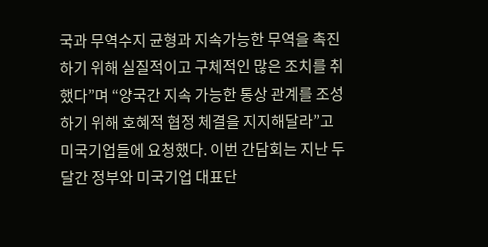국과 무역수지 균형과 지속가능한 무역을 촉진하기 위해 실질적이고 구체적인 많은 조치를 취했다”며 “양국간 지속 가능한 통상 관계를 조성하기 위해 호혜적 협정 체결을 지지해달라”고 미국기업들에 요청했다. 이번 간담회는 지난 두달간 정부와 미국기업 대표단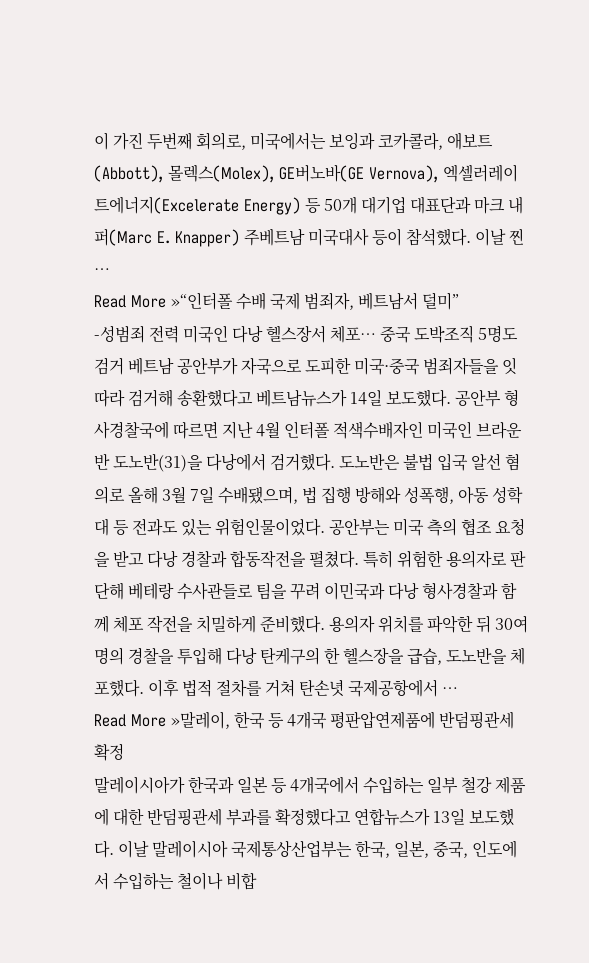이 가진 두번째 회의로, 미국에서는 보잉과 코카콜라, 애보트(Abbott), 몰렉스(Molex), GE버노바(GE Vernova), 엑셀러레이트에너지(Excelerate Energy) 등 50개 대기업 대표단과 마크 내퍼(Marc E. Knapper) 주베트남 미국대사 등이 참석했다. 이날 찐 …
Read More »“인터폴 수배 국제 범죄자, 베트남서 덜미”
-성범죄 전력 미국인 다낭 헬스장서 체포… 중국 도박조직 5명도 검거 베트남 공안부가 자국으로 도피한 미국·중국 범죄자들을 잇따라 검거해 송환했다고 베트남뉴스가 14일 보도했다. 공안부 형사경찰국에 따르면 지난 4월 인터폴 적색수배자인 미국인 브라운 반 도노반(31)을 다낭에서 검거했다. 도노반은 불법 입국 알선 혐의로 올해 3월 7일 수배됐으며, 법 집행 방해와 성폭행, 아동 성학대 등 전과도 있는 위험인물이었다. 공안부는 미국 측의 협조 요청을 받고 다낭 경찰과 합동작전을 펼쳤다. 특히 위험한 용의자로 판단해 베테랑 수사관들로 팀을 꾸려 이민국과 다낭 형사경찰과 함께 체포 작전을 치밀하게 준비했다. 용의자 위치를 파악한 뒤 30여명의 경찰을 투입해 다낭 탄케구의 한 헬스장을 급습, 도노반을 체포했다. 이후 법적 절차를 거쳐 탄손녓 국제공항에서 …
Read More »말레이, 한국 등 4개국 평판압연제품에 반덤핑관세 확정
말레이시아가 한국과 일본 등 4개국에서 수입하는 일부 철강 제품에 대한 반덤핑관세 부과를 확정했다고 연합뉴스가 13일 보도했다. 이날 말레이시아 국제통상산업부는 한국, 일본, 중국, 인도에서 수입하는 철이나 비합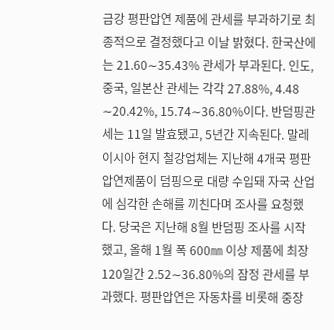금강 평판압연 제품에 관세를 부과하기로 최종적으로 결정했다고 이날 밝혔다. 한국산에는 21.60∼35.43% 관세가 부과된다. 인도, 중국, 일본산 관세는 각각 27.88%, 4.48 ∼20.42%, 15.74∼36.80%이다. 반덤핑관세는 11일 발효됐고, 5년간 지속된다. 말레이시아 현지 철강업체는 지난해 4개국 평판압연제품이 덤핑으로 대량 수입돼 자국 산업에 심각한 손해를 끼친다며 조사를 요청했다. 당국은 지난해 8월 반덤핑 조사를 시작했고, 올해 1월 폭 600㎜ 이상 제품에 최장 120일간 2.52∼36.80%의 잠정 관세를 부과했다. 평판압연은 자동차를 비롯해 중장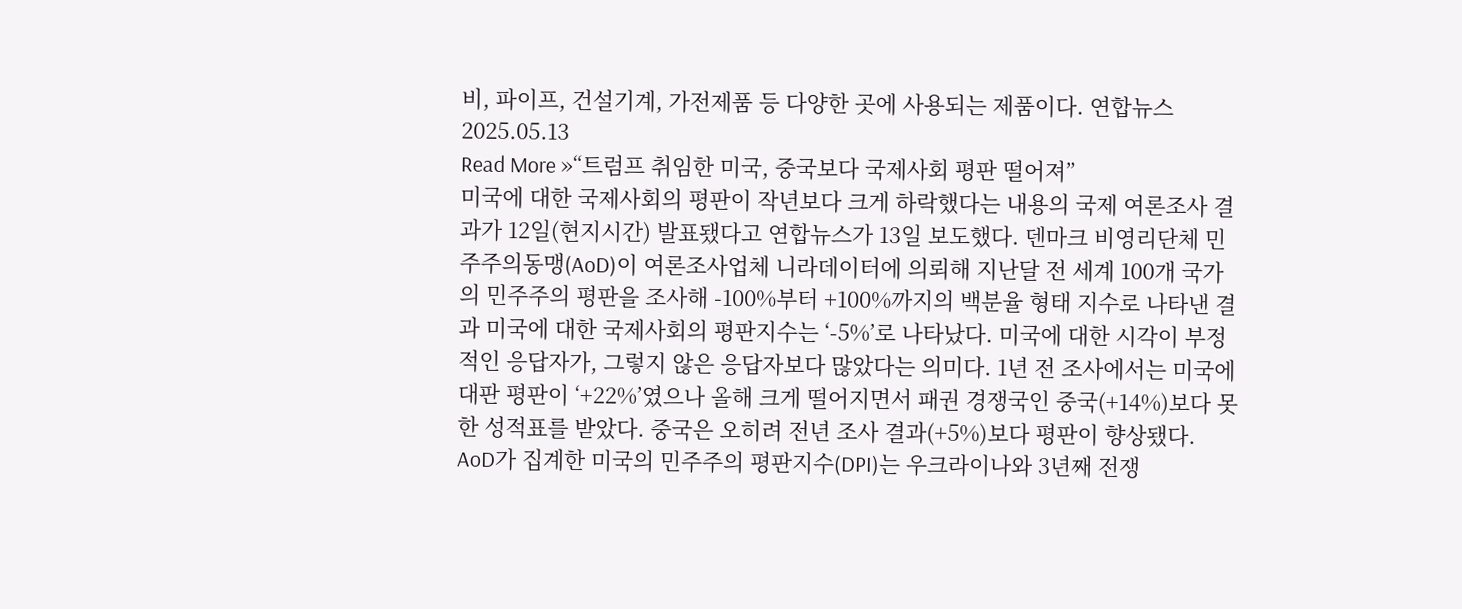비, 파이프, 건설기계, 가전제품 등 다양한 곳에 사용되는 제품이다. 연합뉴스 2025.05.13
Read More »“트럼프 취임한 미국, 중국보다 국제사회 평판 떨어져”
미국에 대한 국제사회의 평판이 작년보다 크게 하락했다는 내용의 국제 여론조사 결과가 12일(현지시간) 발표됐다고 연합뉴스가 13일 보도했다. 덴마크 비영리단체 민주주의동맹(AoD)이 여론조사업체 니라데이터에 의뢰해 지난달 전 세계 100개 국가의 민주주의 평판을 조사해 -100%부터 +100%까지의 백분율 형태 지수로 나타낸 결과 미국에 대한 국제사회의 평판지수는 ‘-5%’로 나타났다. 미국에 대한 시각이 부정적인 응답자가, 그렇지 않은 응답자보다 많았다는 의미다. 1년 전 조사에서는 미국에 대판 평판이 ‘+22%’였으나 올해 크게 떨어지면서 패권 경쟁국인 중국(+14%)보다 못한 성적표를 받았다. 중국은 오히려 전년 조사 결과(+5%)보다 평판이 향상됐다. AoD가 집계한 미국의 민주주의 평판지수(DPI)는 우크라이나와 3년째 전쟁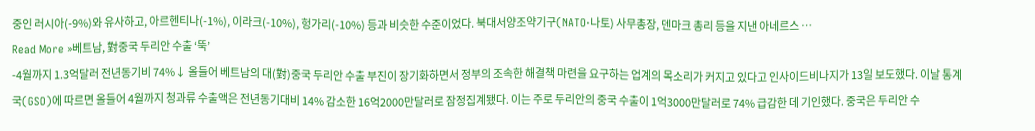중인 러시아(-9%)와 유사하고, 아르헨티나(-1%), 이라크(-10%), 헝가리(-10%) 등과 비슷한 수준이었다. 북대서양조약기구(NATO·나토) 사무총장, 덴마크 총리 등을 지낸 아네르스 …
Read More »베트남, 對중국 두리안 수출 ‘뚝’
-4월까지 1.3억달러 전년동기비 74%↓ 올들어 베트남의 대(對)중국 두리안 수출 부진이 장기화하면서 정부의 조속한 해결책 마련을 요구하는 업계의 목소리가 커지고 있다고 인사이드비나지가 13일 보도했다. 이날 통계국(GSO)에 따르면 올들어 4월까지 청과류 수출액은 전년동기대비 14% 감소한 16억2000만달러로 잠정집계됐다. 이는 주로 두리안의 중국 수출이 1억3000만달러로 74% 급감한 데 기인했다. 중국은 두리안 수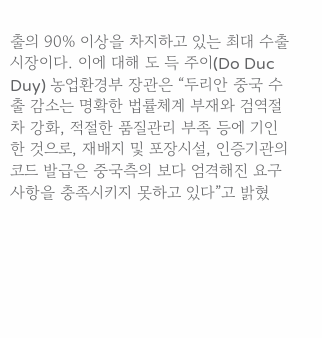출의 90% 이상을 차지하고 있는 최대 수출시장이다. 이에 대해 도 득 주이(Do Duc Duy) 농업환경부 장관은 “두리안 중국 수출 감소는 명확한 법률체계 부재와 검역절차 강화, 적절한 품질관리 부족 등에 기인한 것으로, 재배지 및 포장시설, 인증기관의 코드 발급은 중국측의 보다 엄격해진 요구사항을 충족시키지 못하고 있다”고 밝혔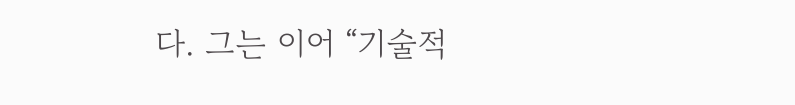다. 그는 이어 “기술적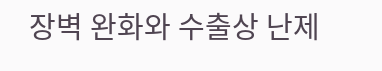장벽 완화와 수출상 난제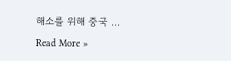해소를 위해 중국 …
Read More »